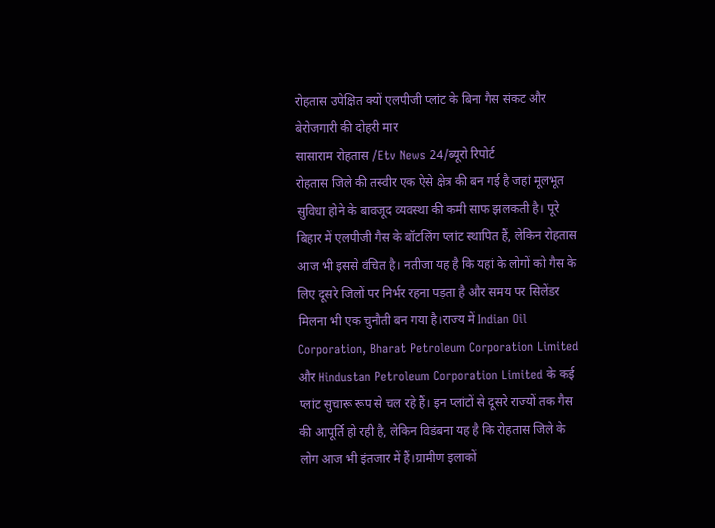रोहतास उपेक्षित क्यों एलपीजी प्लांट के बिना गैस संकट और बेरोजगारी की दोहरी मार
सासाराम रोहतास /Etv News 24/ब्यूरो रिपोर्ट
रोहतास जिले की तस्वीर एक ऐसे क्षेत्र की बन गई है जहां मूलभूत सुविधा होने के बावजूद व्यवस्था की कमी साफ झलकती है। पूरे बिहार में एलपीजी गैस के बॉटलिंग प्लांट स्थापित हैं, लेकिन रोहतास आज भी इससे वंचित है। नतीजा यह है कि यहां के लोगों को गैस के लिए दूसरे जिलों पर निर्भर रहना पड़ता है और समय पर सिलेंडर मिलना भी एक चुनौती बन गया है।राज्य में Indian Oil Corporation, Bharat Petroleum Corporation Limited और Hindustan Petroleum Corporation Limited के कई प्लांट सुचारू रूप से चल रहे हैं। इन प्लांटों से दूसरे राज्यों तक गैस की आपूर्ति हो रही है, लेकिन विडंबना यह है कि रोहतास जिले के लोग आज भी इंतजार में हैं।ग्रामीण इलाकों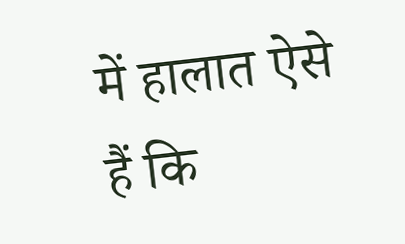में हालात ऐसे हैं कि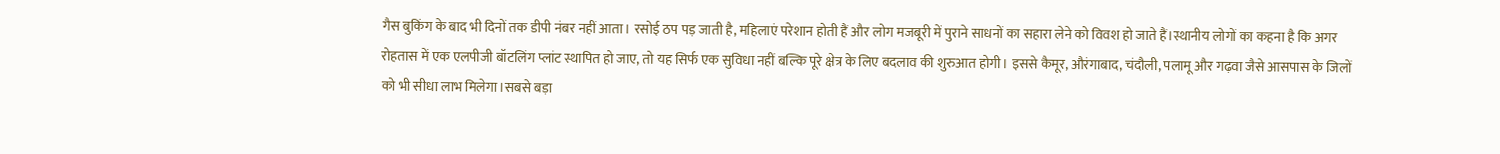गैस बुकिंग के बाद भी दिनों तक डीपी नंबर नहीं आता। रसोई ठप पड़ जाती है, महिलाएं परेशान होती हैं और लोग मजबूरी में पुराने साधनों का सहारा लेने को विवश हो जाते हैं।स्थानीय लोगों का कहना है कि अगर रोहतास में एक एलपीजी बॉटलिंग प्लांट स्थापित हो जाए, तो यह सिर्फ एक सुविधा नहीं बल्कि पूरे क्षेत्र के लिए बदलाव की शुरुआत होगी। इससे कैमूर, औरंगाबाद, चंदौली, पलामू और गढ़वा जैसे आसपास के जिलों को भी सीधा लाभ मिलेगा।सबसे बड़ा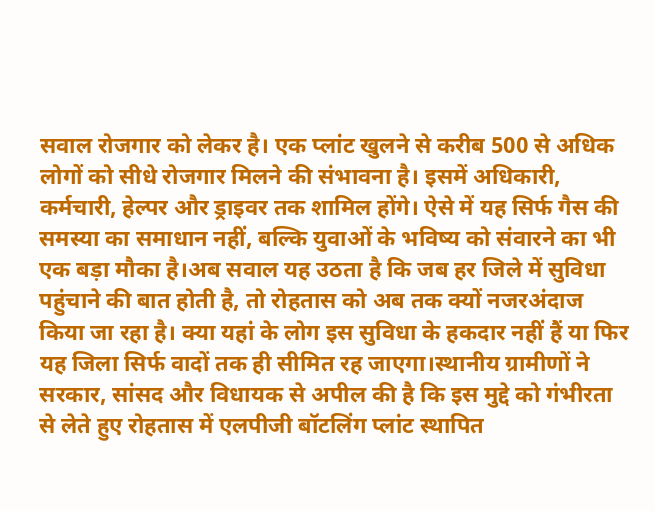सवाल रोजगार को लेकर है। एक प्लांट खुलने से करीब 500 से अधिक लोगों को सीधे रोजगार मिलने की संभावना है। इसमें अधिकारी, कर्मचारी, हेल्पर और ड्राइवर तक शामिल होंगे। ऐसे में यह सिर्फ गैस की समस्या का समाधान नहीं, बल्कि युवाओं के भविष्य को संवारने का भी एक बड़ा मौका है।अब सवाल यह उठता है कि जब हर जिले में सुविधा पहुंचाने की बात होती है, तो रोहतास को अब तक क्यों नजरअंदाज किया जा रहा है। क्या यहां के लोग इस सुविधा के हकदार नहीं हैं या फिर यह जिला सिर्फ वादों तक ही सीमित रह जाएगा।स्थानीय ग्रामीणों ने सरकार, सांसद और विधायक से अपील की है कि इस मुद्दे को गंभीरता से लेते हुए रोहतास में एलपीजी बॉटलिंग प्लांट स्थापित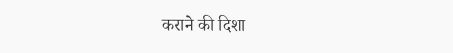कराने की दिशा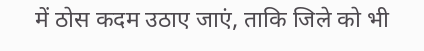में ठोस कदम उठाए जाएं, ताकि जिले को भी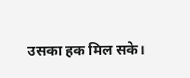उसका हक मिल सके।